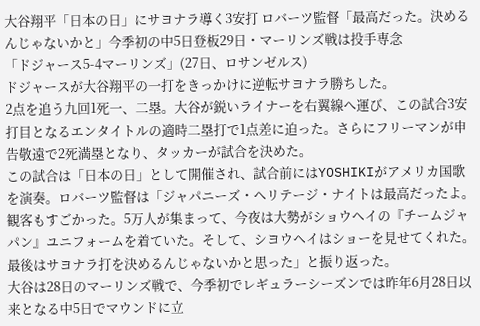大谷翔平「日本の日」にサヨナラ導く3安打 ロバーツ監督「最高だった。決めるんじゃないかと」今季初の中5日登板29日・マーリンズ戦は投手専念
「ドジャース5-4マーリンズ」(27日、ロサンゼルス)
ドジャースが大谷翔平の一打をきっかけに逆転サヨナラ勝ちした。
2点を追う九回1死一、二塁。大谷が鋭いライナーを右翼線へ運び、この試合3安打目となるエンタイトルの適時二塁打で1点差に迫った。さらにフリーマンが申告敬遠で2死満塁となり、タッカーが試合を決めた。
この試合は「日本の日」として開催され、試合前にはYOSHIKIがアメリカ国歌を演奏。ロバーツ監督は「ジャパニーズ・ヘリテージ・ナイトは最高だったよ。観客もすごかった。5万人が集まって、今夜は大勢がショウヘイの『チームジャパン』ユニフォームを着ていた。そして、シヨウヘイはショーを見せてくれた。最後はサヨナラ打を決めるんじゃないかと思った」と振り返った。
大谷は28日のマーリンズ戦で、今季初でレギュラーシーズンでは昨年6月28日以来となる中5日でマウンドに立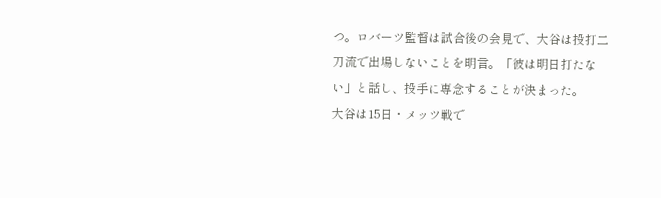つ。ロバーツ監督は試合後の会見で、大谷は投打二刀流で出場しないことを明言。「彼は明日打たない」と話し、投手に専念することが決まった。
大谷は15日・メッツ戦で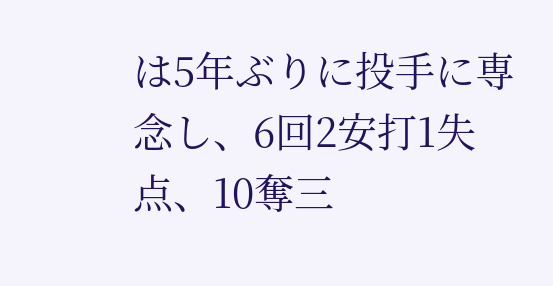は5年ぶりに投手に専念し、6回2安打1失点、10奪三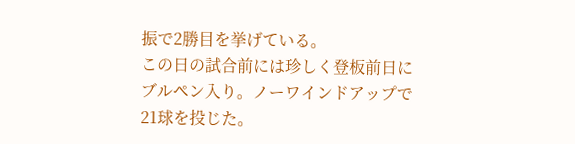振で2勝目を挙げている。
この日の試合前には珍しく登板前日にブルペン入り。ノーワインドアップで21球を投じた。